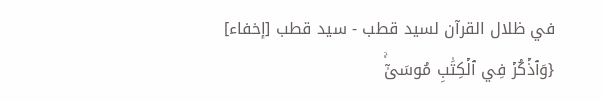في ظلال القرآن لسيد قطب - سيد قطب [إخفاء]
{وَٱذۡكُرۡ فِي ٱلۡكِتَٰبِ مُوسَىٰٓۚ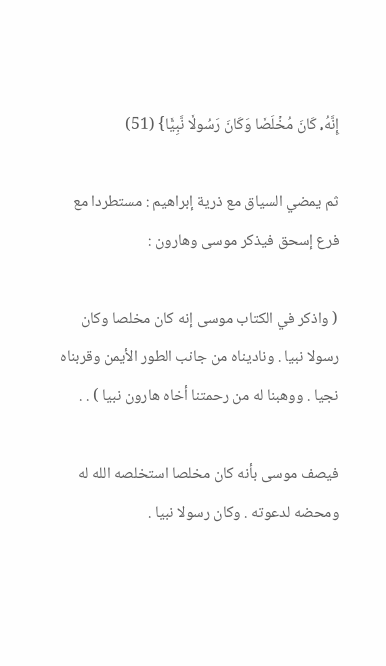إِنَّهُۥ كَانَ مُخۡلَصٗا وَكَانَ رَسُولٗا نَّبِيّٗا} (51)

ثم يمضي السياق مع ذرية إبراهيم : مستطردا مع فرع إسحق فيذكر موسى وهارون :

( واذكر في الكتاب موسى إنه كان مخلصا وكان رسولا نبيا . وناديناه من جانب الطور الأيمن وقربناه نجيا . ووهبنا له من رحمتنا أخاه هارون نبيا ) . .

فيصف موسى بأنه كان مخلصا استخلصه الله له ومحضه لدعوته . وكان رسولا نبيا .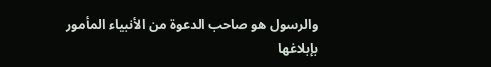والرسول هو صاحب الدعوة من الأنبياء المأمور بإبلاغها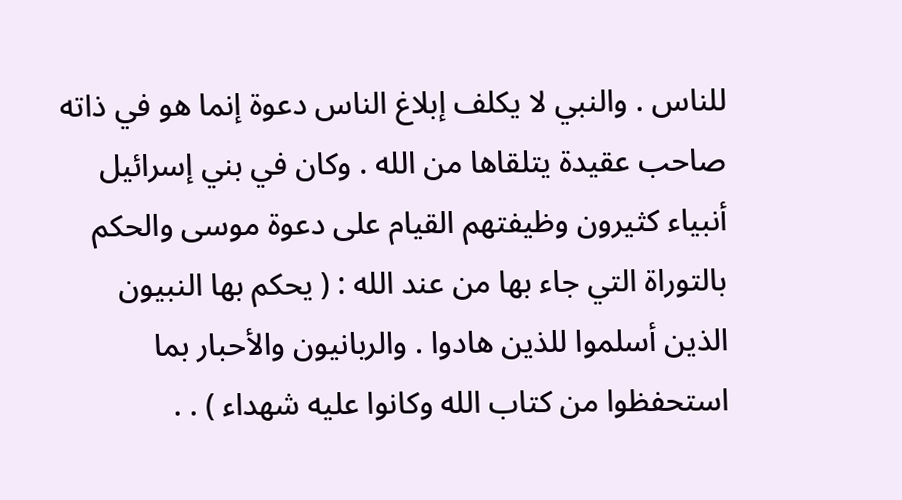للناس . والنبي لا يكلف إبلاغ الناس دعوة إنما هو في ذاته صاحب عقيدة يتلقاها من الله . وكان في بني إسرائيل أنبياء كثيرون وظيفتهم القيام على دعوة موسى والحكم بالتوراة التي جاء بها من عند الله : ( يحكم بها النبيون الذين أسلموا للذين هادوا . والربانيون والأحبار بما استحفظوا من كتاب الله وكانوا عليه شهداء ) . .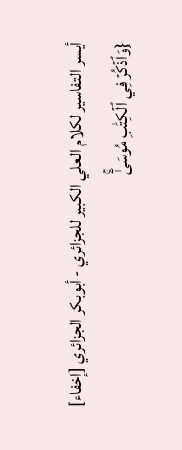أيسر التفاسير لكلام العلي الكبير للجزائري - أبوبكر الجزائري [إخفاء]
{وَٱذۡكُرۡ فِي ٱلۡكِتَٰبِ مُوسَىٰٓۚ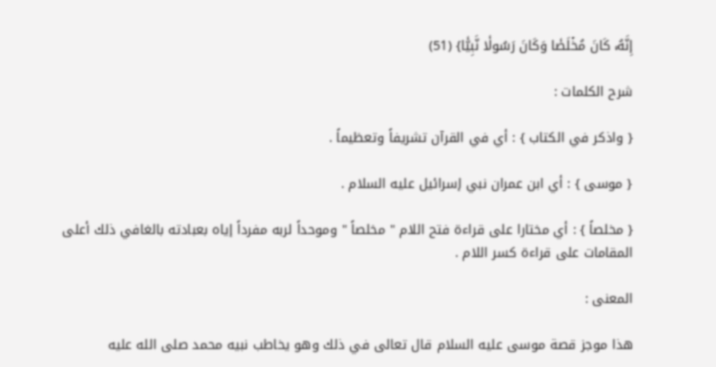إِنَّهُۥ كَانَ مُخۡلَصٗا وَكَانَ رَسُولٗا نَّبِيّٗا} (51)

شرح الكلمات :

{ واذكر في الكتاب } : أي في القرآن تشريفاً وتعظيماً .

{ موسى } : أي ابن عمران نبي إسرائيل عليه السلام .

{ مخلصاً } : أي مختارا على قراءة فتح اللام " مخلصاً " وموحداً لربه مفرداً إياه بعبادته بالغافي ذلك أعلى المقامات على قراءة كسر اللام .

المعنى :

هذا موجز قصة موسى عليه السلام قال تعالى في ذلك وهو يخاطب نبيه محمد صلى الله عليه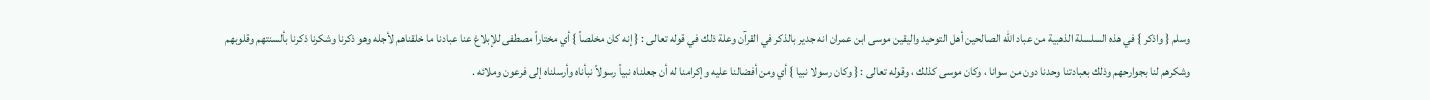وسلم { واذكر } في هذه السلسلة الذهبية من عباد الله الصالحين أهل التوحيد واليقين موسى ابن عمران انه جدير بالذكر في القرآن وعلة ذلك في قوله تعالى : { إنه كان مخلصاً } أي مختاراً مصطفى للإبلاغ عنا عبادنا ما خلقناهم لأجله وهو ذكرنا وشكرنا ذكرنا بألسنتهم وقلوبهم وشكرهم لنا بجوارحهم وذلك بعبادتنا وحدنا دون من سوانا ، وكان موسى كذلك ، وقوله تعالى : { وكان رسولا نبيا } أي ومن أفضالنا عليه وإكرامنا له أن جعلناه نبياً رسولاً نبأناه وأرسلناه إلى فرعون وملائه .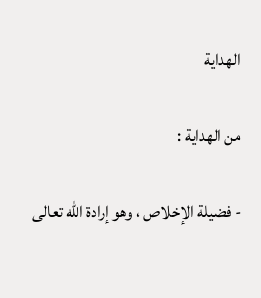الهداية

من الهداية :

- فضيلة الإخلاص ، وهو إرادة الله تعالى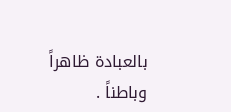بالعبادة ظاهراً وباطناً .